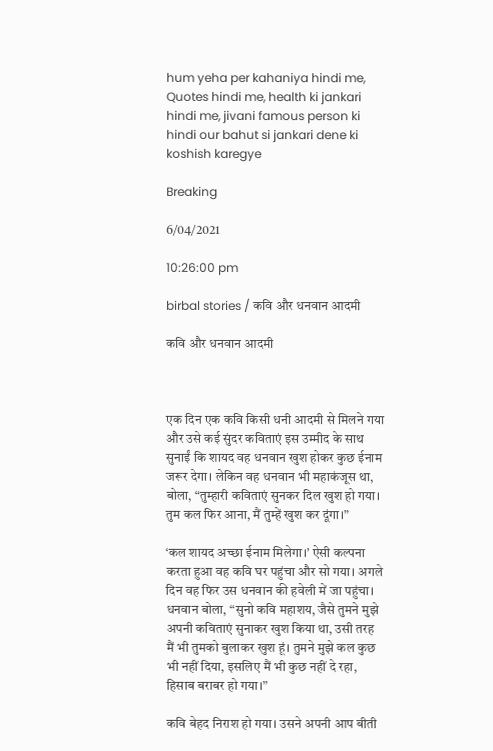hum yeha per kahaniya hindi me, Quotes hindi me, health ki jankari hindi me, jivani famous person ki hindi our bahut si jankari dene ki koshish karegye

Breaking

6/04/2021

10:26:00 pm

birbal stories / कवि और धनवान आदमी

कवि और धनवान आदमी



एक दिन एक कवि किसी धनी आदमी से मिलने गया और उसे कई सुंदर कविताएं इस उम्मीद के साथ सुनाईं कि शायद वह धनवान खुश होकर कुछ ईनाम जरूर देगा। लेकिन वह धनवान भी महाकंजूस था, बोला, “तुम्हारी कविताएं सुनकर दिल खुश हो गया। तुम कल फिर आना, मैं तुम्हें खुश कर दूंगा।”

‘कल शायद अच्छा ईनाम मिलेगा।’ ऐसी कल्पना करता हुआ वह कवि घर पहुंचा और सो गया। अगले दिन वह फिर उस धनवान की हवेली में जा पहुंचा। धनवान बोला, “सुनो कवि महाशय, जैसे तुमने मुझे अपनी कविताएं सुनाकर खुश किया था, उसी तरह मैं भी तुमको बुलाकर खुश हूं। तुमने मुझे कल कुछ भी नहीं दिया, इसलिए मैं भी कुछ नहीं दे रहा, हिसाब बराबर हो गया।”

कवि बेहद निराश हो गया। उसने अपनी आप बीती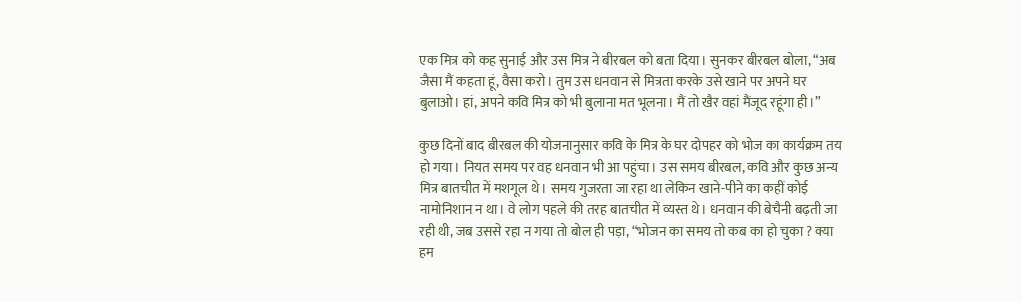एक मित्र को कह सुनाई और उस मित्र ने बीरबल को बता दिया। सुनकर बीरबल बोला, “अब जैसा मैं कहता हूं, वैसा करो। तुम उस धनवान से मित्रता करके उसे खाने पर अपने घर बुलाओ। हां, अपने कवि मित्र को भी बुलाना मत भूलना। मैं तो खैर वहां मैंजूद रहूंगा ही।”

कुछ दिनों बाद बीरबल की योजनानुसार कवि के मित्र के घर दोपहर को भोज का कार्यक्रम तय हो गया। नियत समय पर वह धनवान भी आ पहुंचा। उस समय बीरबल, कवि और कुछ अन्य मित्र बातचीत में मशगूल थे। समय गुजरता जा रहा था लेकिन खाने-पीने का कहीं कोई नामोनिशान न था। वे लोग पहले की तरह बातचीत में व्यस्त थे। धनवान की बेचैनी बढ़ती जा रही थी, जब उससे रहा न गया तो बोल ही पड़ा, “भोजन का समय तो कब का हो चुका ? क्या हम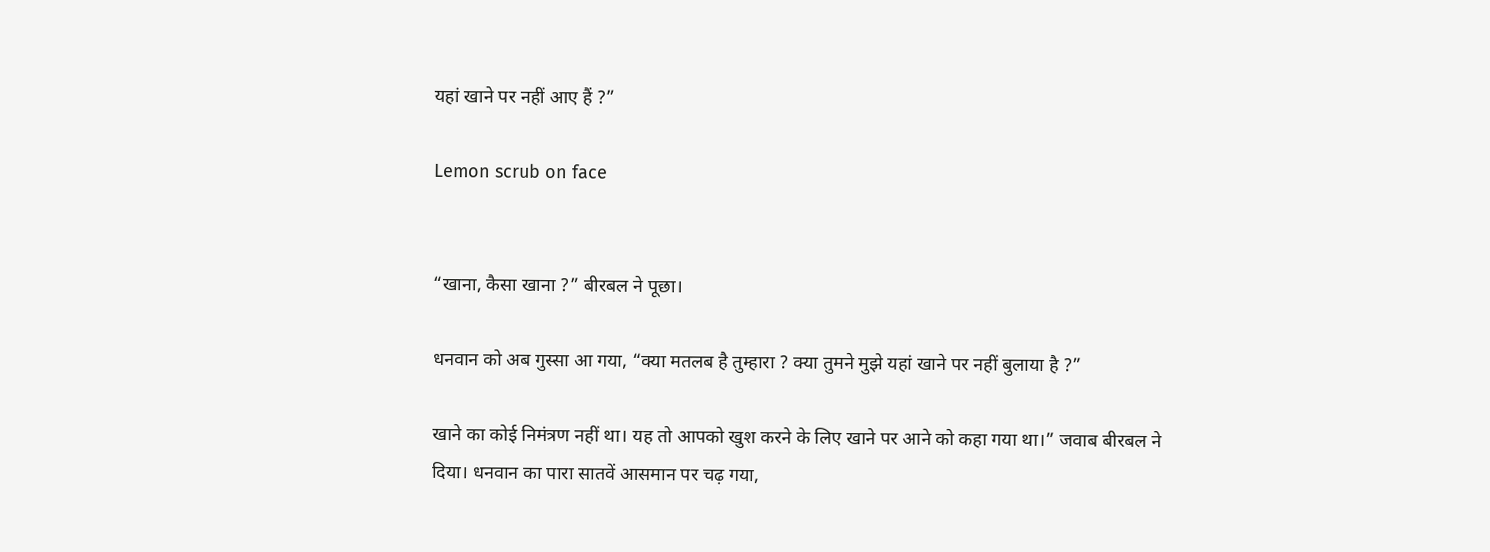यहां खाने पर नहीं आए हैं ?”

Lemon scrub on face


“खाना, कैसा खाना ?” बीरबल ने पूछा।

धनवान को अब गुस्सा आ गया, “क्या मतलब है तुम्हारा ? क्या तुमने मुझे यहां खाने पर नहीं बुलाया है ?”

खाने का कोई निमंत्रण नहीं था। यह तो आपको खुश करने के लिए खाने पर आने को कहा गया था।” जवाब बीरबल ने दिया। धनवान का पारा सातवें आसमान पर चढ़ गया,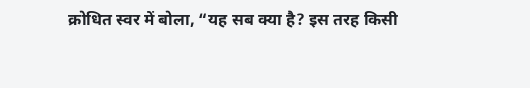क्रोधित स्वर में बोला, “यह सब क्या है? इस तरह किसी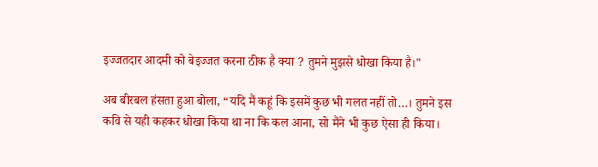इज्जतदार आदमी को बेइज्जत करना ठीक है क्या ? तुमने मुझसे धोखा किया है।"

अब बीरबल हंसता हुआ बोला, “यदि मैं कहूं कि इसमें कुछ भी गलत नहीं तो…। तुमने इस कवि से यही कहकर धोखा किया था ना कि कल आना, सो मैंने भी कुछ ऐसा ही किया।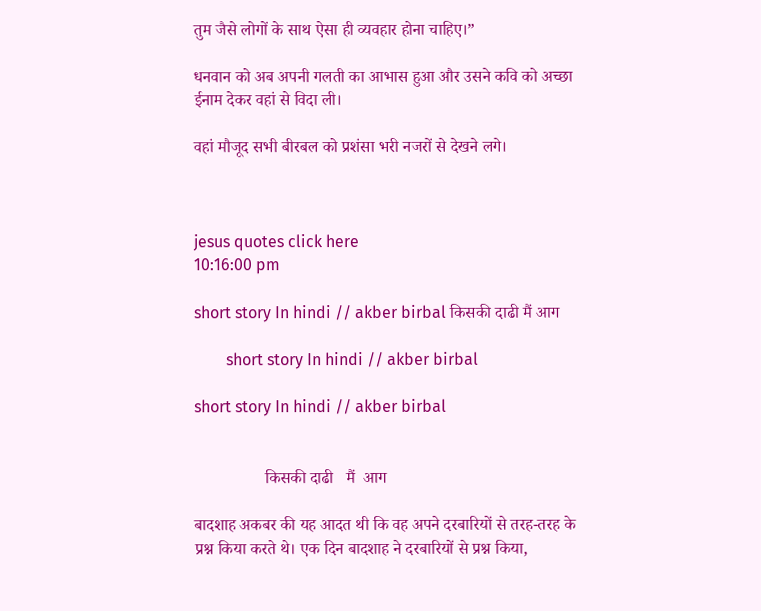तुम जैसे लोगों के साथ ऐसा ही व्यवहार होना चाहिए।”

धनवान को अब अपनी गलती का आभास हुआ और उसने कवि को अच्छा ईनाम देकर वहां से विदा ली।

वहां मौजूद सभी बीरबल को प्रशंसा भरी नजरों से देखने लगे।



jesus quotes click here
10:16:00 pm

short story In hindi // akber birbal किसकी दाढी मैं आग

        short story In hindi // akber birbal

short story In hindi // akber birbal


                 किसकी दाढी   मैं  आग

बादशाह अकबर की यह आदत थी कि वह अपने दरबारियों से तरह-तरह के प्रश्न किया करते थे। एक दिन बादशाह ने दरबारियों से प्रश्न किया,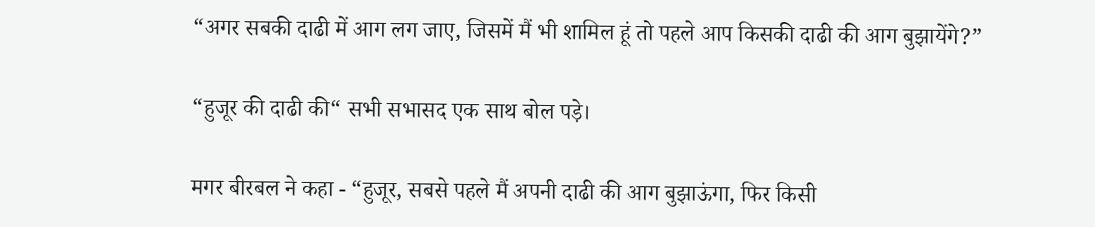“अगर सबकी दाढी में आग लग जाए, जिसमें मैं भी शामिल हूं तो पहले आप किसकी दाढी की आग बुझायेंगे?”

“हुजूर की दाढी की“ सभी सभासद एक साथ बोल पड़े।

मगर बीरबल ने कहा - “हुजूर, सबसे पहले मैं अपनी दाढी की आग बुझाऊंगा, फिर किसी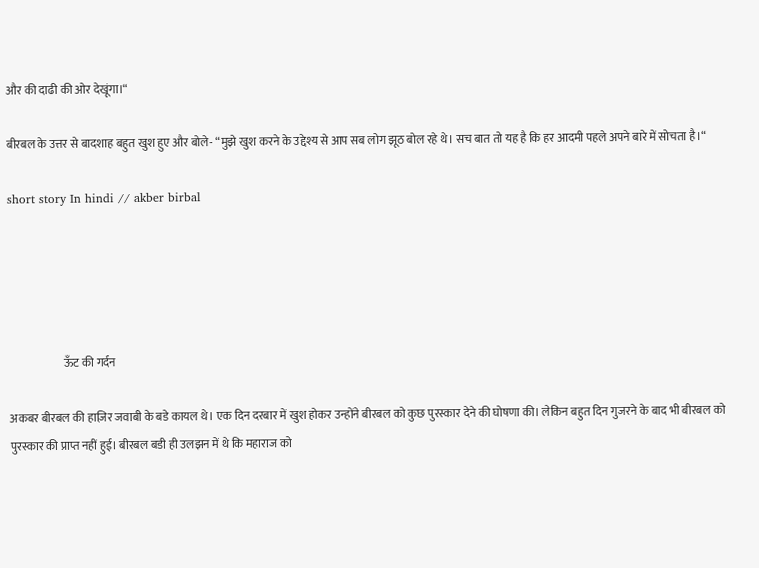और की दाढी की ओर देखूंगा।“

बीरबल के उत्तर से बादशाह बहुत खुश हुए और बोले- “मुझे खुश करने के उद्देश्य से आप सब लोग झूठ बोल रहे थे। सच बात तो यह है कि हर आदमी पहले अपने बारे में सोचता है।“

short story In hindi // akber birbal





                        ऊँट की गर्दन

अकबर बीरबल की हाज़िर जवाबी के बडे कायल थे। एक दिन दरबार में खुश होकर उन्होंने बीरबल को कुछ पुरस्कार देने की घोषणा की। लेकिन बहुत दिन गुजरने के बाद भी बीरबल को पुरस्कार की प्राप्त नहीं हुई। बीरबल बडी ही उलझन में थे कि महाराज को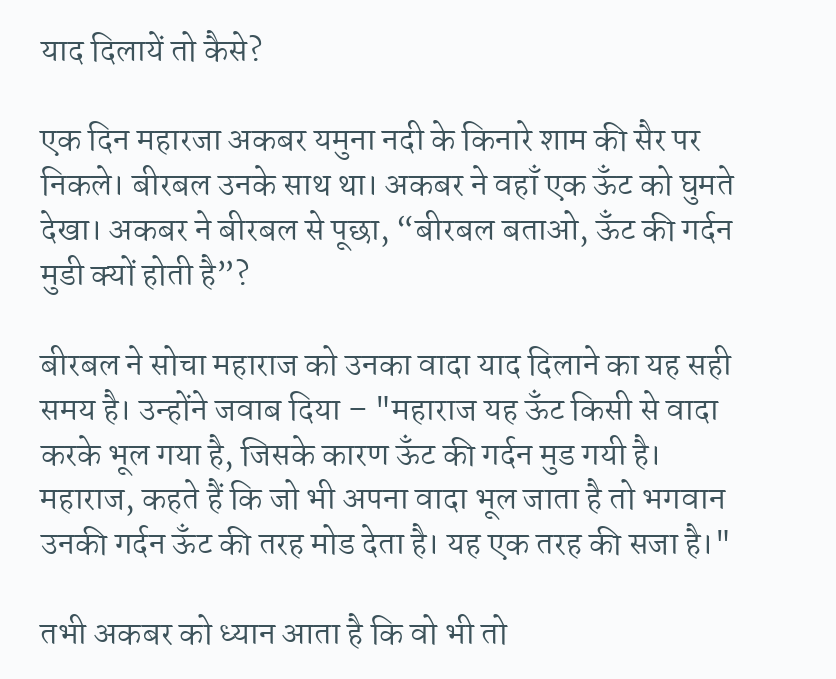याद दिलायें तो कैसे?

एक दिन महारजा अकबर यमुना नदी के किनारे शाम की सैर पर निकले। बीरबल उनके साथ था। अकबर ने वहाँ एक ऊँट को घुमते देखा। अकबर ने बीरबल से पूछा, “बीरबल बताओ, ऊँट की गर्दन मुडी क्यों होती है”?

बीरबल ने सोचा महाराज को उनका वादा याद दिलाने का यह सही समय है। उन्होंने जवाब दिया – "महाराज यह ऊँट किसी से वादा करके भूल गया है, जिसके कारण ऊँट की गर्दन मुड गयी है। महाराज, कहते हैं कि जो भी अपना वादा भूल जाता है तो भगवान उनकी गर्दन ऊँट की तरह मोड देता है। यह एक तरह की सजा है।"

तभी अकबर को ध्यान आता है कि वो भी तो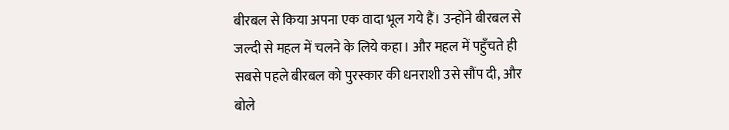बीरबल से किया अपना एक वादा भूल गये हैं। उन्होंने बीरबल से जल्दी से महल में चलने के लिये कहा। और महल में पहुँचते ही सबसे पहले बीरबल को पुरस्कार की धनराशी उसे सौंप दी, और बोले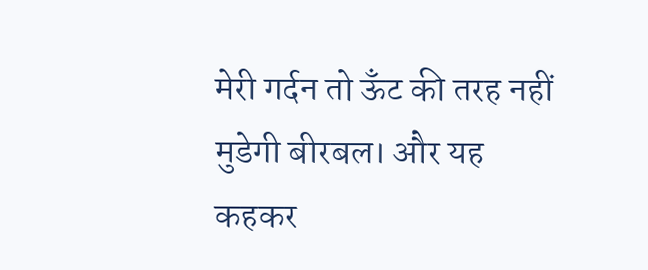मेरी गर्दन तो ऊँट की तरह नहीं मुडेगी बीरबल। और यह कहकर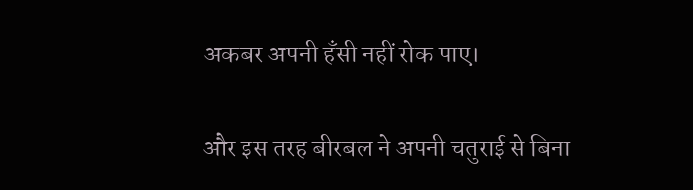अकबर अपनी हँसी नहीं रोक पाए।

और इस तरह बीरबल ने अपनी चतुराई से बिना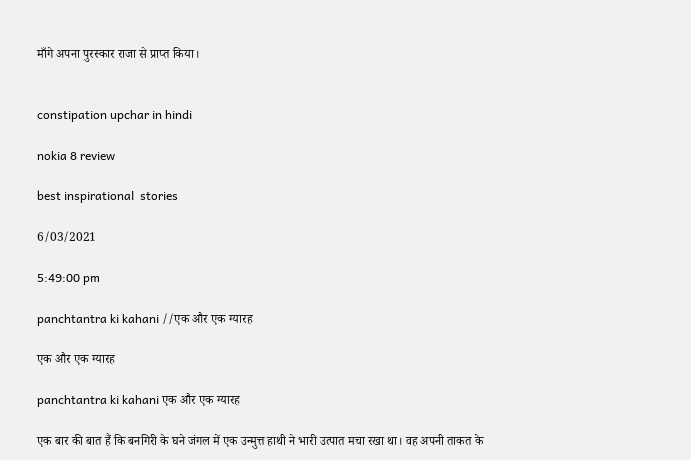माँगे अपना पुरस्कार राजा से प्राप्त किया।


constipation upchar in hindi

nokia 8 review

best inspirational  stories

6/03/2021

5:49:00 pm

panchtantra ki kahani //एक और एक ग्यारह

एक और एक ग्यारह

panchtantra ki kahani एक और एक ग्यारह

एक बार की बात हैं कि बनगिरी के घने जंगल में एक उन्मुत्त हाथी ने भारी उत्पात मचा रखा था। वह अपनी ताकत के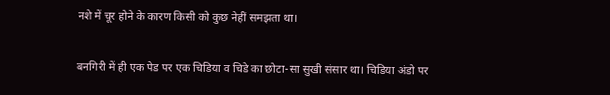नशे में चूर होने के कारण किसी को कुछ नेहीं समझता था।

बनगिरी में ही एक पेड पर एक चिडिया व चिडे का छोटा-सा सुखी संसार था। चिडिया अंडो पर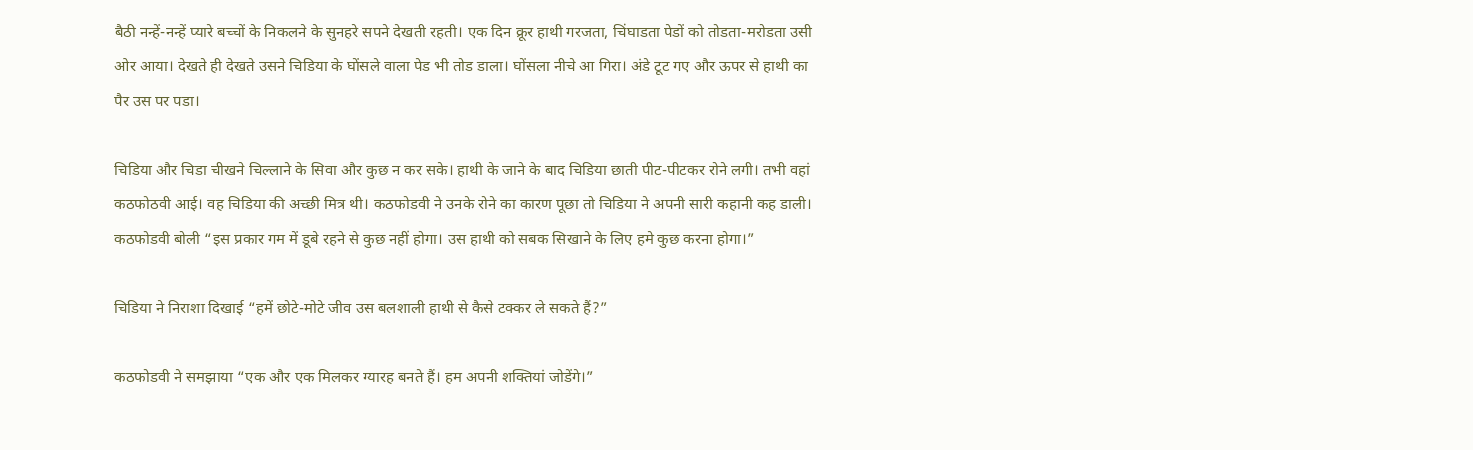बैठी नन्हें-नन्हें प्यारे बच्चों के निकलने के सुनहरे सपने देखती रहती। एक दिन क्रूर हाथी गरजता, चिंघाडता पेडों को तोडता-मरोडता उसी ओर आया। देखते ही देखते उसने चिडिया के घोंसले वाला पेड भी तोड डाला। घोंसला नीचे आ गिरा। अंडे टूट गए और ऊपर से हाथी का पैर उस पर पडा।

चिडिया और चिडा चीखने चिल्लाने के सिवा और कुछ न कर सके। हाथी के जाने के बाद चिडिया छाती पीट-पीटकर रोने लगी। तभी वहां कठफोठवी आई। वह चिडिया की अच्छी मित्र थी। कठफोडवी ने उनके रोने का कारण पूछा तो चिडिया ने अपनी सारी कहानी कह डाली। कठफोडवी बोली “इस प्रकार गम में डूबे रहने से कुछ नहीं होगा। उस हाथी को सबक सिखाने के लिए हमे कुछ करना होगा।”

चिडिया ने निराशा दिखाई “हमें छोटे-मोटे जीव उस बलशाली हाथी से कैसे टक्कर ले सकते हैं?”

कठफोडवी ने समझाया “एक और एक मिलकर ग्यारह बनते हैं। हम अपनी शक्तियां जोडेंगे।”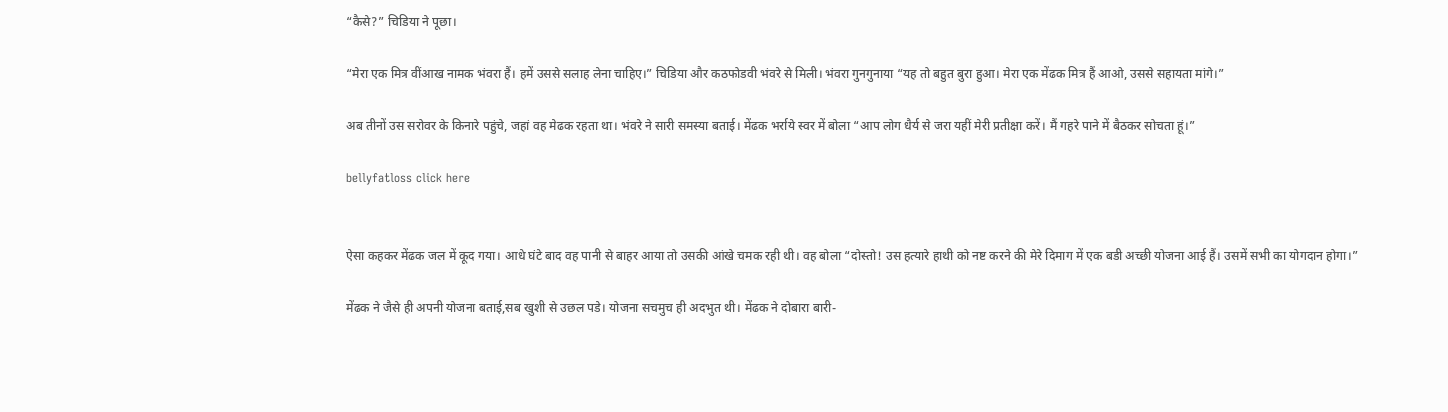“कैसे?” चिडिया ने पूछा।

“मेरा एक मित्र वींआख नामक भंवरा हैं। हमें उससे सलाह लेना चाहिए।” चिडिया और कठफोडवी भंवरे से मिली। भंवरा गुनगुनाया “यह तो बहुत बुरा हुआ। मेरा एक मेंढक मित्र हैं आओ, उससे सहायता मांगे।”

अब तीनों उस सरोवर के किनारे पहुंचे, जहां वह मेढक रहता था। भंवरे ने सारी समस्या बताई। मेंढक भर्राये स्वर में बोला “आप लोग धैर्य से जरा यहीं मेरी प्रतीक्षा करें। मैं गहरे पाने में बैठकर सोचता हूं।”

bellyfatloss click here


ऐसा कहकर मेंढक जल में कूद गया। आधे घंटे बाद वह पानी से बाहर आया तो उसकी आंखे चमक रही थी। वह बोला “दोस्तो! उस हत्यारे हाथी को नष्ट करने की मेरे दिमाग में एक बडी अच्छी योजना आई हैं। उसमें सभी का योगदान होगा।”

मेंढक ने जैसे ही अपनी योजना बताई,सब खुशी से उछल पडे। योजना सचमुच ही अदभुत थी। मेंढक ने दोबारा बारी-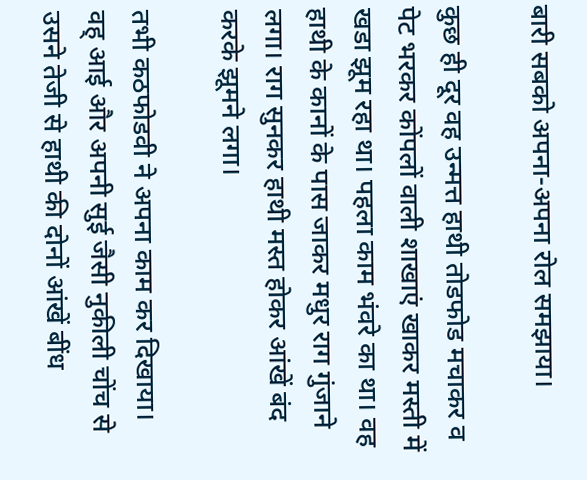बारी सबको अपना-अपना रोल समझाया।

कुछ ही दूर वह उन्मत्त हाथी तोडफोड मचाकर व पेट भरकर कोंपलों वाली शाखाएं खाकर मस्ती में खडा झूम रहा था। पहला काम भंवरे का था। वह हाथी के कानों के पास जाकर मधुर राग गुंजाने लगा। राग सुनकर हाथी मस्त होकर आंखें बंद करके झूमने लगा।

तभी कठफोडवी ने अपना काम कर दिखाया। वह् आई और अपनी सुई जैसी नुकीली चोंच से उसने तेजी से हाथी की दोनों आंखें बींध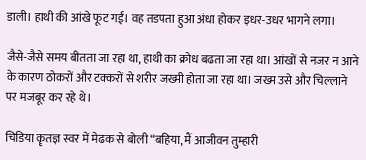डाली। हाथी की आंखे फूट गईं। वह तडपता हुआ अंधा होकर इधर-उधर भागने लगा।

जैसे-जैसे समय बीतता जा रहा था, हाथी का क्रोध बढता जा रहा था। आंखों से नजर न आने के कारण ठोकरों और टक्करों से शरीर जख्मी होता जा रहा था। जख्म उसे और चिल्लाने पर मजबूर कर रहे थे।

चिडिया कॄतज्ञ स्वर में मेढक से बोली “बहिया, मैं आजीवन तुम्हारी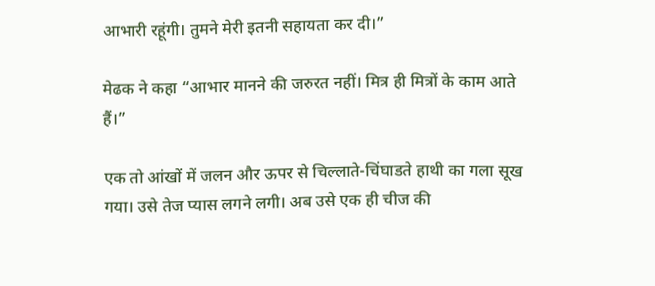आभारी रहूंगी। तुमने मेरी इतनी सहायता कर दी।”

मेढक ने कहा “आभार मानने की जरुरत नहीं। मित्र ही मित्रों के काम आते हैं।”

एक तो आंखों में जलन और ऊपर से चिल्लाते-चिंघाडते हाथी का गला सूख गया। उसे तेज प्यास लगने लगी। अब उसे एक ही चीज की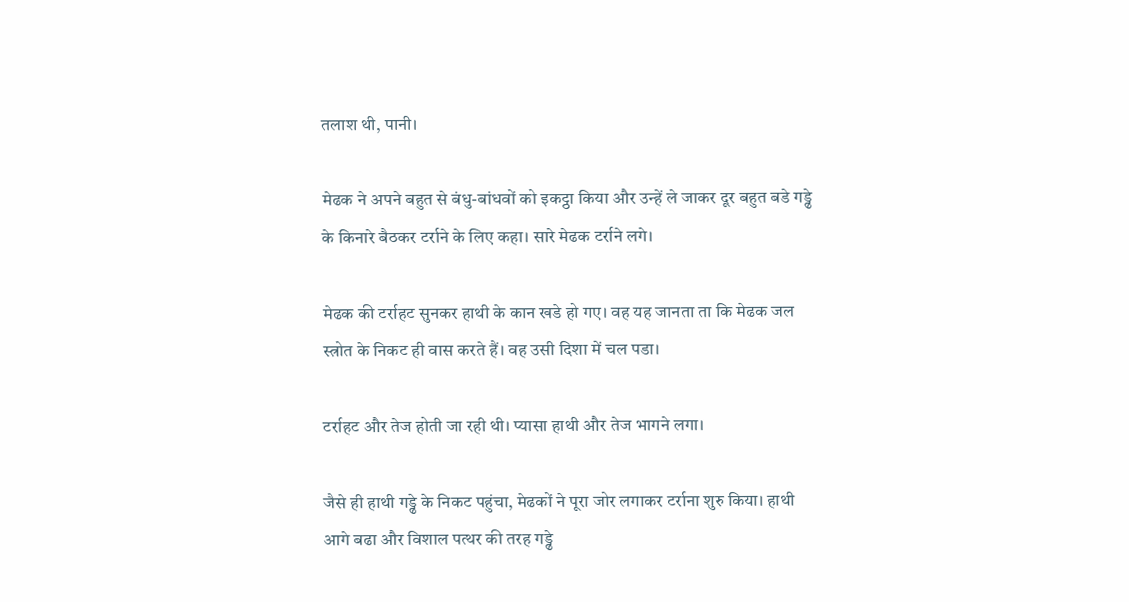तलाश थी, पानी।

मेढक ने अपने बहुत से बंधु-बांधवों को इकट्ठा किया और उन्हें ले जाकर दूर बहुत बडे गड्ढे के किनारे बैठकर टर्राने के लिए कहा। सारे मेढक टर्राने लगे।

मेढक की टर्राहट सुनकर हाथी के कान खडे हो गए। वह यह जानता ता कि मेढक जल स्त्रोत के निकट ही वास करते हैं। वह उसी दिशा में चल पडा।

टर्राहट और तेज होती जा रही थी। प्यासा हाथी और तेज भागने लगा।

जैसे ही हाथी गड्ढे के निकट पहुंचा, मेढकों ने पूरा जोर लगाकर टर्राना शुरु किया। हाथी आगे बढा और विशाल पत्थर की तरह गड्ढे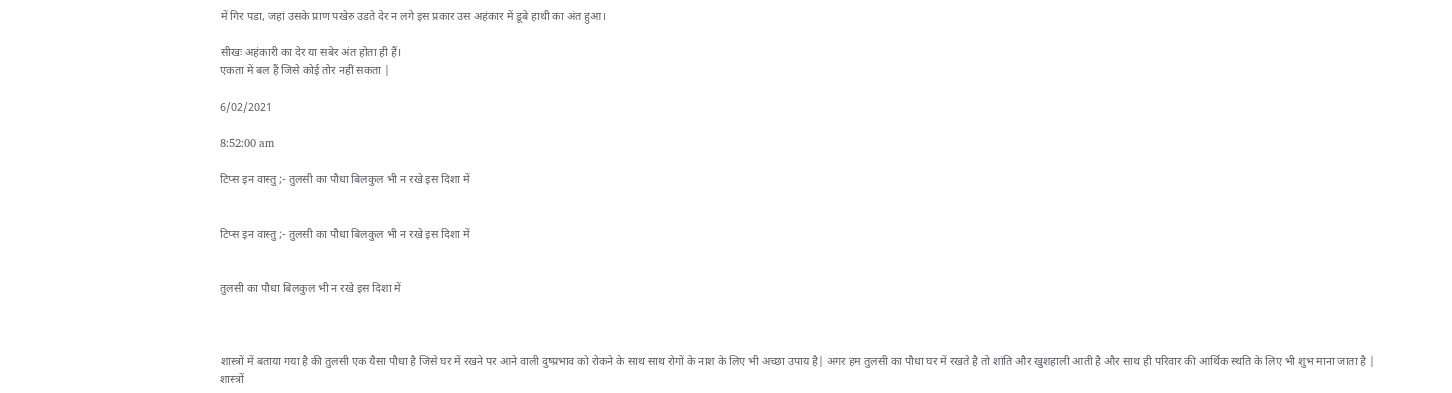में गिर पडा, जहां उसके प्राण पखेरु उडते देर न लगे इस प्रकार उस अहंकार में डूबे हाथी का अंत हुआ।

सीखः अहंकारी का देर या सबेर अंत होता ही हैं।
एकता में बल हैं जिसे कोई तोर नहीं सकता |

6/02/2021

8:52:00 am

टिप्स इन वास्तु ;- तुलसी का पौधा बिलकुल भी न रखे इस दिशा में


टिप्स इन वास्तु ;- तुलसी का पौधा बिलकुल भी न रखे इस दिशा में


तुलसी का पौधा बिलकुल भी न रखे इस दिशा में



शास्त्रों में बताया गया है की तुलसी एक यैसा पौधा है जिसे घर में रखने पर आने वाली दुष्प्रभाव को रोकने के साथ साथ रोगों के नाश के लिए भी अच्छा उपाय है| अगर हम तुलसी का पौधा घर में रखते है तो शांति और खुशहाली आती है और साथ ही परिवार की आर्थिक स्थति के लिए भी शुभ माना जाता है |
शास्त्रों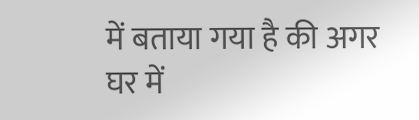में बताया गया है की अगर घर में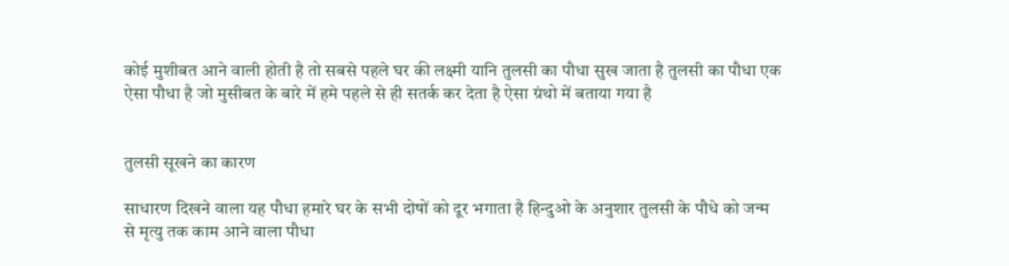कोई मुशीबत आने वाली होती है तो सबसे पहले घर की लक्ष्मी यानि तुलसी का पौधा सुख जाता है तुलसी का पौधा एक ऐसा पौधा है जो मुसीबत के बारे में हमे पहले से ही सतर्क कर देता है ऐसा ग्रंथो में बताया गया है


तुलसी सूखने का कारण

साधारण दिखने वाला यह पौधा हमारे घर के सभी दोषों को दूर भगाता है हिन्दुओ के अनुशार तुलसी के पौधे को जन्म से मृत्यु तक काम आने वाला पौधा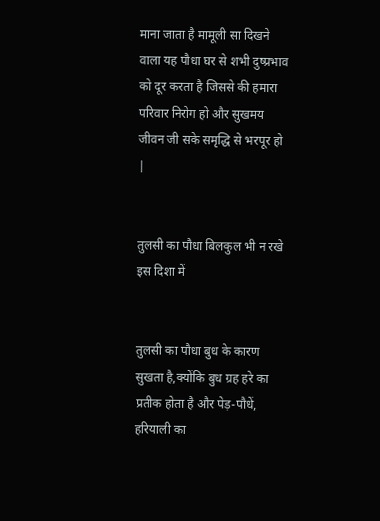माना जाता है मामूली सा दिखने वाला यह पौधा घर से शभी दुष्प्रभाव को दूर करता है जिससे की हमारा परिवार निरोग हो और सुखमय जीवन जी सके समृद्धि से भरपूर हो |


तुलसी का पौधा बिलकुल भी न रखे इस दिशा में


तुलसी का पौधा बुध के कारण सुखता है,क्योंकि बुध ग्रह हरे का प्रतीक होता है और पेड़-पौधें, हरियाली का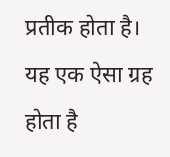प्रतीक होता है। यह एक ऐसा ग्रह होता है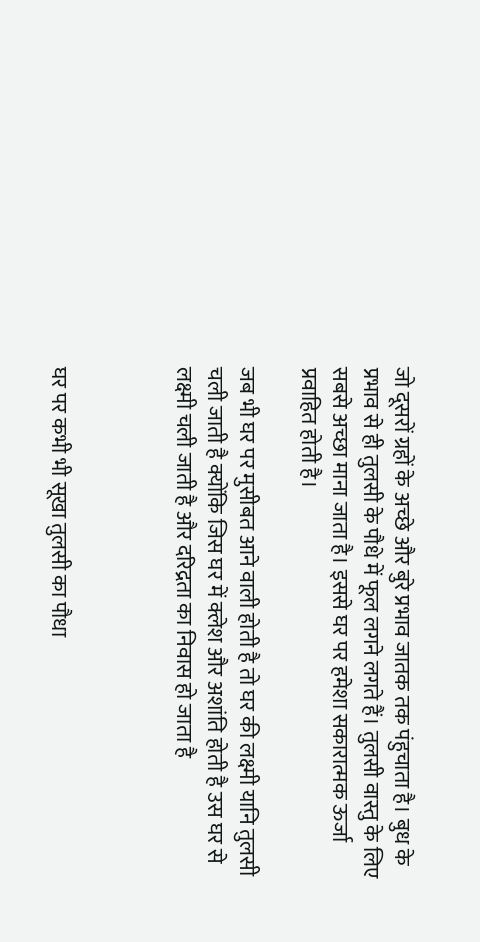जो दूसरों ग्रहों के अच्छे और बुरे प्रभाव जातक तक पंहुचाता है। बुध के प्रभाव से ही तुलसी के पौधे में फूल लगने लगते हैं। तुलसी वास्तु के लिए सबसे अच्छा माना जाता है। इससे घर पर हमेशा सकारात्मक ऊर्जा प्रवाहित होती है।

जब भी घर पर मुसीबत आने वाली होती है तो घर की लक्ष्मी यानि तुलसी चली जाती है क्योंकि जिस घर में क्लेश और अशांति होती है उस घर से लक्ष्मी चली जाती है और दरिद्रता का निवास हो जाता है



घर पर कभी भी सूखा तुलसी का पौधा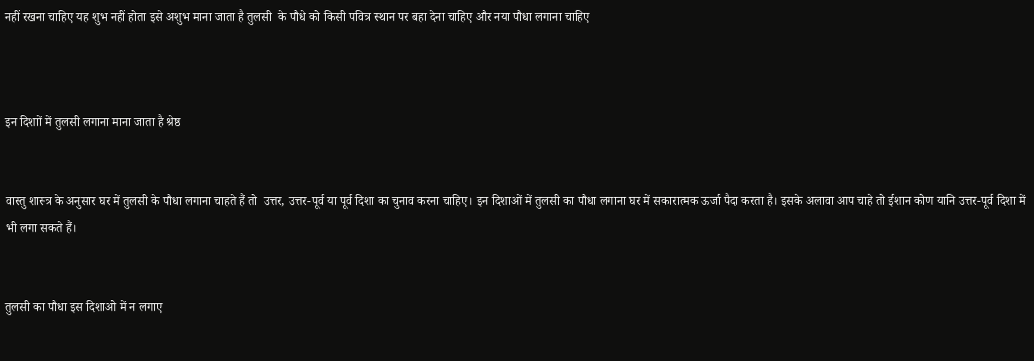नहीं रखना चाहिए यह शुभ नहीं होता इसे अशुभ माना जाता है तुलसी  के पौधे को किसी पवित्र स्थान पर बहा देना चाहिए और नया पौधा लगाना चाहिए



इन दिशाों में तुलसी लगाना माना जाता है श्रेष्ठ


वास्तु शास्त्र के अनुसार घर में तुलसी के पौधा लगाना चाहते हैं तो  उत्तर, उत्तर-पूर्व या पूर्व दिशा का चुनाव करना चाहिए। इन दिशाओं में तुलसी का पौधा लगाना घर में सकारात्मक ऊर्जा पैदा करता है। इसके अलावा आप चाहे तो ईशान कोण यानि उत्तर-पूर्व दिशा में भी लगा सकते हैं।


तुलसी का पौधा इस दिशाओ में न लगाए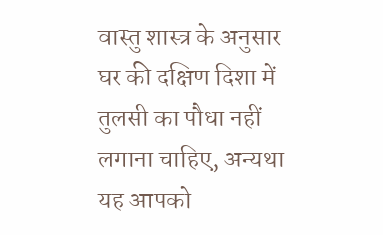वास्तु शास्त्र के अनुसार घर की दक्षिण दिशा में तुलसी का पौधा नहीं लगाना चाहिए, अन्यथा यह आपको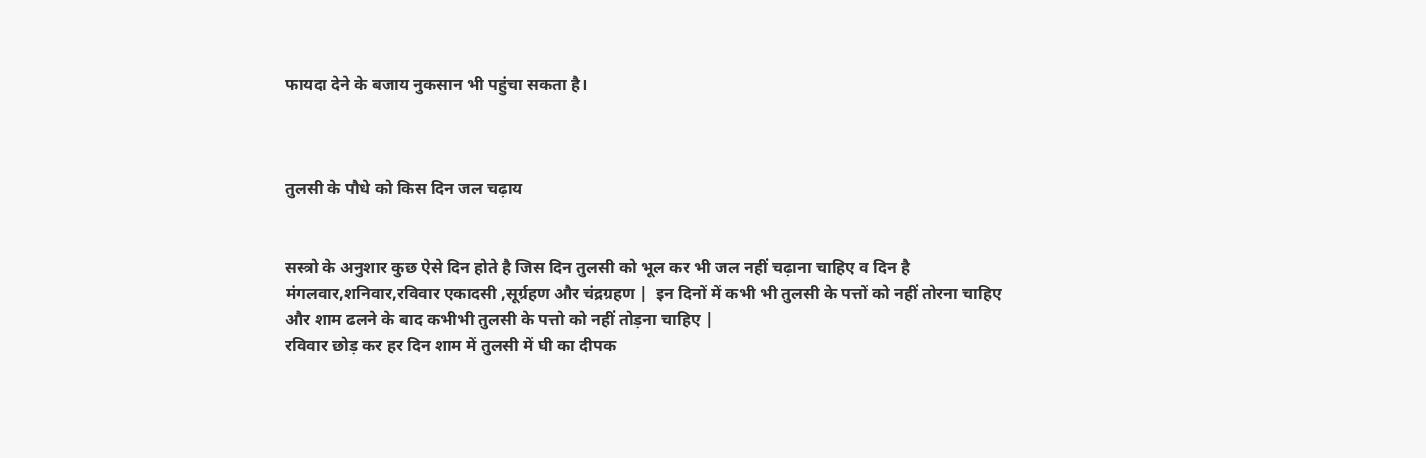फायदा देने के बजाय नुकसान भी पहुंचा सकता है।



तुलसी के पौधे को किस दिन जल चढ़ाय


सस्त्रो के अनुशार कुछ ऐसे दिन होते है जिस दिन तुलसी को भूल कर भी जल नहीं चढ़ाना चाहिए व दिन है मंगलवार,शनिवार,रविवार एकादसी ,सूर्ग्रहण और चंद्रग्रहण |  इन दिनों में कभी भी तुलसी के पत्तों को नहीं तोरना चाहिए और शाम ढलने के बाद कभीभी तुलसी के पत्तो को नहीं तोड़ना चाहिए |
रविवार छोड़ कर हर दिन शाम में तुलसी में घी का दीपक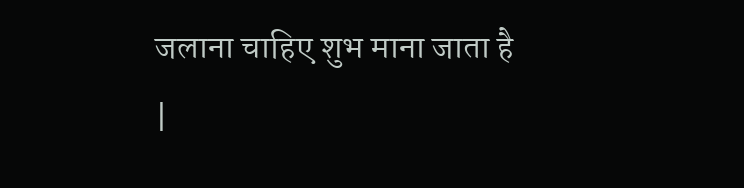जलाना चाहिए शुभ माना जाता है |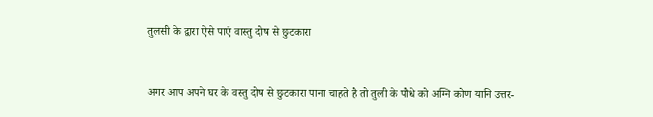तुलसी के द्वारा ऐसे पाएं वास्तु दोष से छुटकारा


अगर आप अपने घर के वस्तु दोष से छुटकारा पाना चाहते है तो तुली के पौधे को अग्नि कोण यानि उत्तर-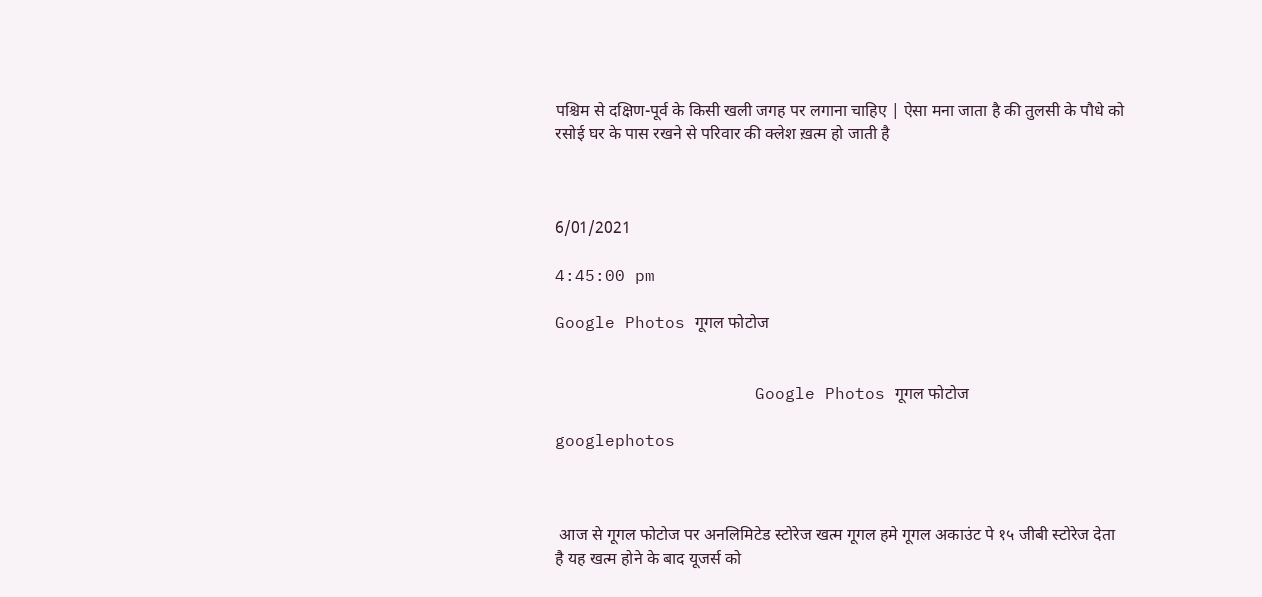पश्चिम से दक्षिण-पूर्व के किसी खली जगह पर लगाना चाहिए | ऐसा मना जाता है की तुलसी के पौधे को रसोई घर के पास रखने से परिवार की क्लेश ख़त्म हो जाती है



6/01/2021

4:45:00 pm

Google Photos गूगल फोटोज


                    Google Photos गूगल फोटोज

googlephotos



 आज से गूगल फोटोज पर अनलिमिटेड स्टोरेज खत्म गूगल हमे गूगल अकाउंट पे १५ जीबी स्टोरेज देता है यह खत्म होने के बाद यूजर्स को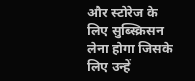और स्टोरेज के लिए सुब्स्क्रिसन लेना होगा जिसके लिए उन्हें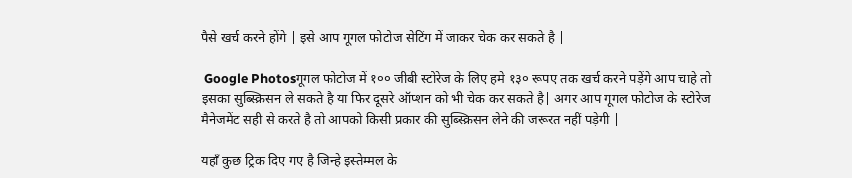पैसे खर्च करने होंगे | इसे आप गूगल फोटोज सेटिंग में जाकर चेक कर सकते है |

 Google Photosगूगल फोटोज में १०० जीबी स्टोरेज के लिए हमे १३० रूपए तक खर्च करने पड़ेंगे आप चाहे तो इसका सुब्स्क्रिसन ले सकते है या फिर दूसरे ऑप्शन को भी चेक कर सकते है| अगर आप गूगल फोटोज के स्टोरेज मैनेजमेंट सही से करते है तो आपको किसी प्रकार की सुब्स्क्रिसन लेने की जरूरत नहीं पड़ेगी |

यहाँ कुछ ट्रिक दिए गए है जिन्हे इस्तेम्मल के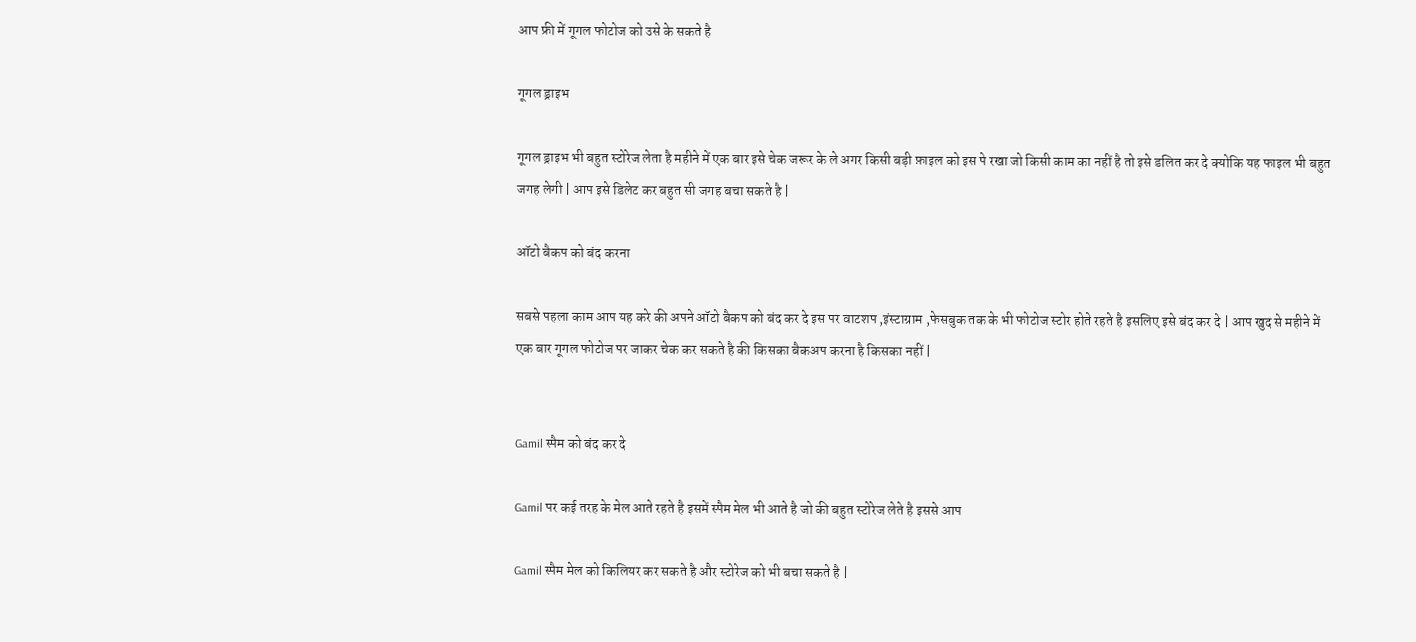आप फ्री में गूगल फोटोज को उसे के सकते है

गूगल ड्राइभ

गूगल ड्राइभ भी बहुत स्टोरेज लेता है महीने में एक बार इसे चेक जरूर के ले अगर किसी बड़ी फ़ाइल को इस पे रखा जो किसी काम का नहीं है तो इसे डलित कर दे क्योकि यह फाइल भी बहुत जगह लेगी | आप इसे डिलेट कर बहुत सी जगह बचा सकते है |

ऑटो बैकप को बंद करना

सबसे पहला काम आप यह करे की अपने ऑटो बैकप को बंद कर दे इस पर वाटशप ,इंस्टाग्राम ,फेसबुक तक के भी फोटोज स्टोर होते रहते है इसलिए इसे बंद कर दे | आप खुद से महीने में एक बार गूगल फोटोज पर जाकर चेक कर सकते है की किसका बैकअप करना है किसका नहीं |


Gamil स्पैम को बंद कर दे

Gamil पर कई तरह के मेल आते रहते है इसमें स्पैम मेल भी आते है जो की बहुत स्टोरेज लेते है इससे आप

Gamil स्पैम मेल को किलियर कर सकते है और स्टोरेज को भी बचा सकते है |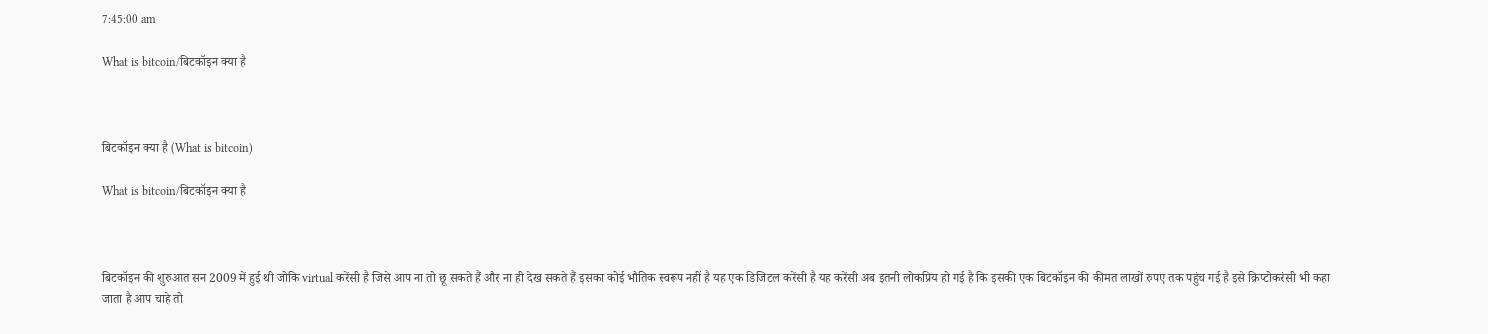7:45:00 am

What is bitcoin/बिटकॉइन क्या है



बिटकॉइन क्या है (What is bitcoin)

What is bitcoin/बिटकॉइन क्या है



बिटकॉइन की शुरुआत सन 2009 में हुई थी जोकि virtual करेंसी है जिसे आप ना तो छू सकते हैं और ना ही देख सकते हैं इसका कोई भौतिक स्वरूप नहीं है यह एक डिजिटल करेंसी है यह करेंसी अब इतनी लोकप्रिय हो गई है कि इसकी एक बिटकॉइन की कीमत लाखों रुपए तक पहुंच गई है इसे क्रिप्टोकरंसी भी कहा जाता है आप चाहे तो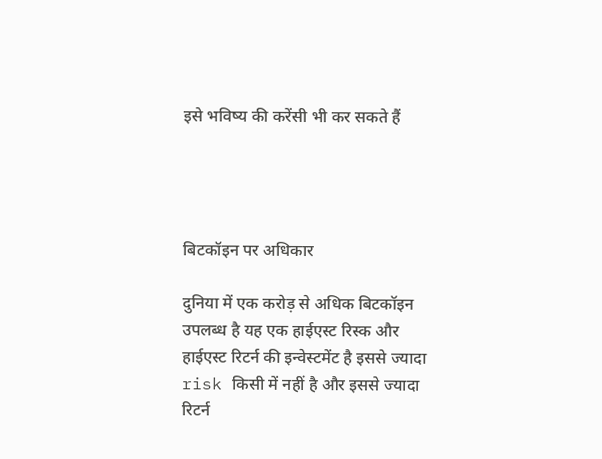इसे भविष्य की करेंसी भी कर सकते हैं




बिटकॉइन पर अधिकार

दुनिया में एक करोड़ से अधिक बिटकॉइन उपलब्ध है यह एक हाईएस्ट रिस्क और हाईएस्ट रिटर्न की इन्वेस्टमेंट है इससे ज्यादा risk किसी में नहीं है और इससे ज्यादा रिटर्न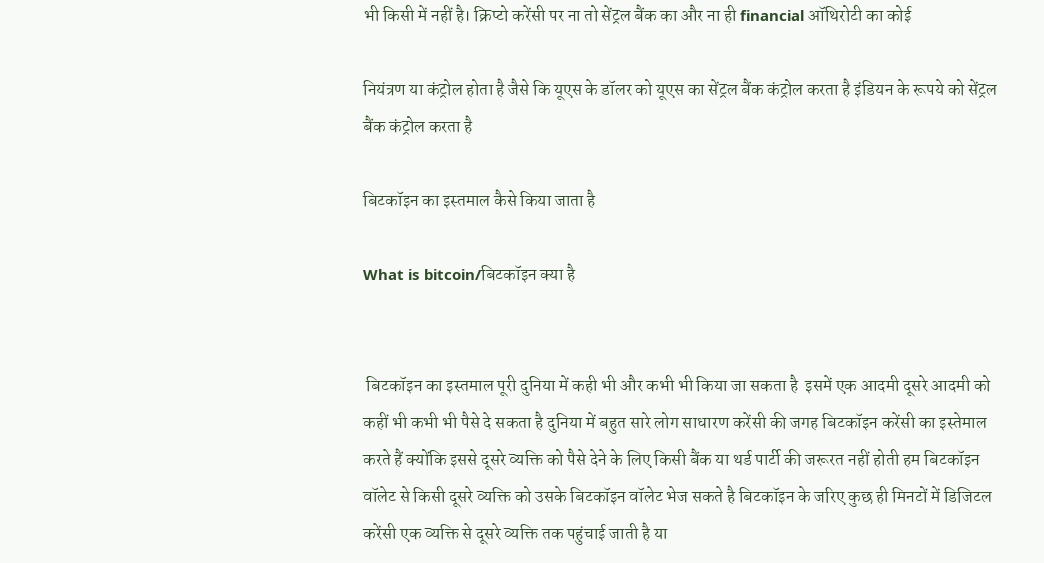भी किसी में नहीं है। क्रिप्टो करेंसी पर ना तो सेंट्रल बैंक का और ना ही financial ऑथिरोटी का कोई

नियंत्रण या कंट्रोल होता है जैसे कि यूएस के डॉलर को यूएस का सेंट्रल बैंक कंट्रोल करता है इंडियन के रूपये को सेंट्रल बैंक कंट्रोल करता है

बिटकॉइन का इस्तमाल कैसे किया जाता है

What is bitcoin/बिटकॉइन क्या है


 बिटकॉइन का इस्तमाल पूरी दुनिया में कही भी और कभी भी किया जा सकता है  इसमें एक आदमी दूसरे आदमी को कहीं भी कभी भी पैसे दे सकता है दुनिया में बहुत सारे लोग साधारण करेंसी की जगह बिटकॉइन करेंसी का इस्तेमाल करते हैं क्योंकि इससे दूसरे व्यक्ति को पैसे देने के लिए किसी बैंक या थर्ड पार्टी की जरूरत नहीं होती हम बिटकॉइन वॉलेट से किसी दूसरे व्यक्ति को उसके बिटकॉइन वॉलेट भेज सकते है बिटकॉइन के जरिए कुछ ही मिनटों में डिजिटल करेंसी एक व्यक्ति से दूसरे व्यक्ति तक पहुंचाई जाती है या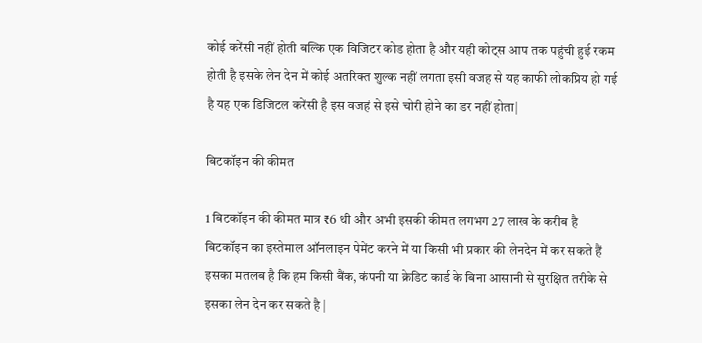कोई करेंसी नहीं होती बल्कि एक विजिटर कोड होता है और यही कोट्स आप तक पहुंची हुई रकम होती है इसके लेन देन में कोई अतरिक्त शुल्क नहीं लगता इसी वजह से यह काफी लोकप्रिय हो गई है यह एक डिजिटल करेंसी है इस वजहं से इसे चोरी होने का डर नहीं होता|

बिटकॉइन की कीमत

1 बिटकॉइन की कीमत मात्र ₹6 थी और अभी इसकी कीमत लगभग 27 लाख के करीब है बिटकॉइन का इस्तेमाल ऑनलाइन पेमेंट करने में या किसी भी प्रकार की लेनदेन में कर सकते हैं इसका मतलब है कि हम किसी बैंक, कंपनी या क्रेडिट कार्ड के बिना आसानी से सुरक्षित तरीके से इसका लेन देन कर सकते है |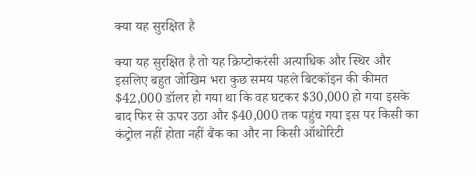क्या यह सुरक्षित है

क्या यह सुरक्षित है तो यह क्रिप्टोकरंसी अत्याधिक और स्थिर और इसलिए बहुत जोखिम भरा कुछ समय पहले बिटकॉइन की कीमत $42,000 डॉलर हो गया था कि वह घटकर $30,000 हो गया इसके बाद फिर से ऊपर उठा और $40,000 तक पहुंच गया इस पर किसी का कंट्रोल नहीं होता नहीं बैंक का और ना किसी ऑथोरिटी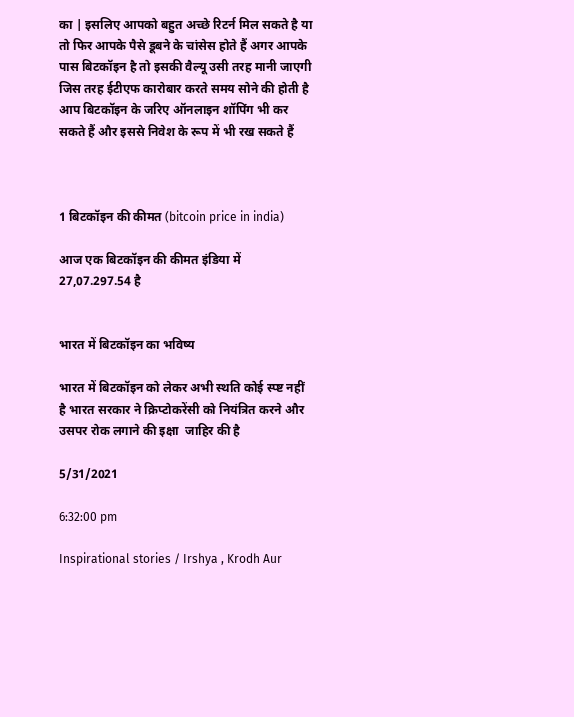का | इसलिए आपको बहुत अच्छे रिटर्न मिल सकते है या तो फिर आपके पैसे डूबने के चांसेस होते हैं अगर आपके पास बिटकॉइन है तो इसकी वैल्यू उसी तरह मानी जाएगी जिस तरह ईटीएफ कारोबार करते समय सोने की होती है आप बिटकॉइन के जरिए ऑनलाइन शॉपिंग भी कर सकते हैं और इससे निवेश के रूप में भी रख सकते हैं



1 बिटकॉइन की कीमत (bitcoin price in india)

आज एक बिटकॉइन की कीमत इंडिया में 27,07.297.54 है


भारत में बिटकॉइन का भविष्य

भारत में बिटकॉइन को लेकर अभी स्थति कोई स्प्ष्ट नहीं है भारत सरकार ने क्रिप्टोकरेंसी को नियंत्रित करने और उसपर रोक लगाने की इक्षा  जाहिर की है

5/31/2021

6:32:00 pm

Inspirational stories / Irshya , Krodh Aur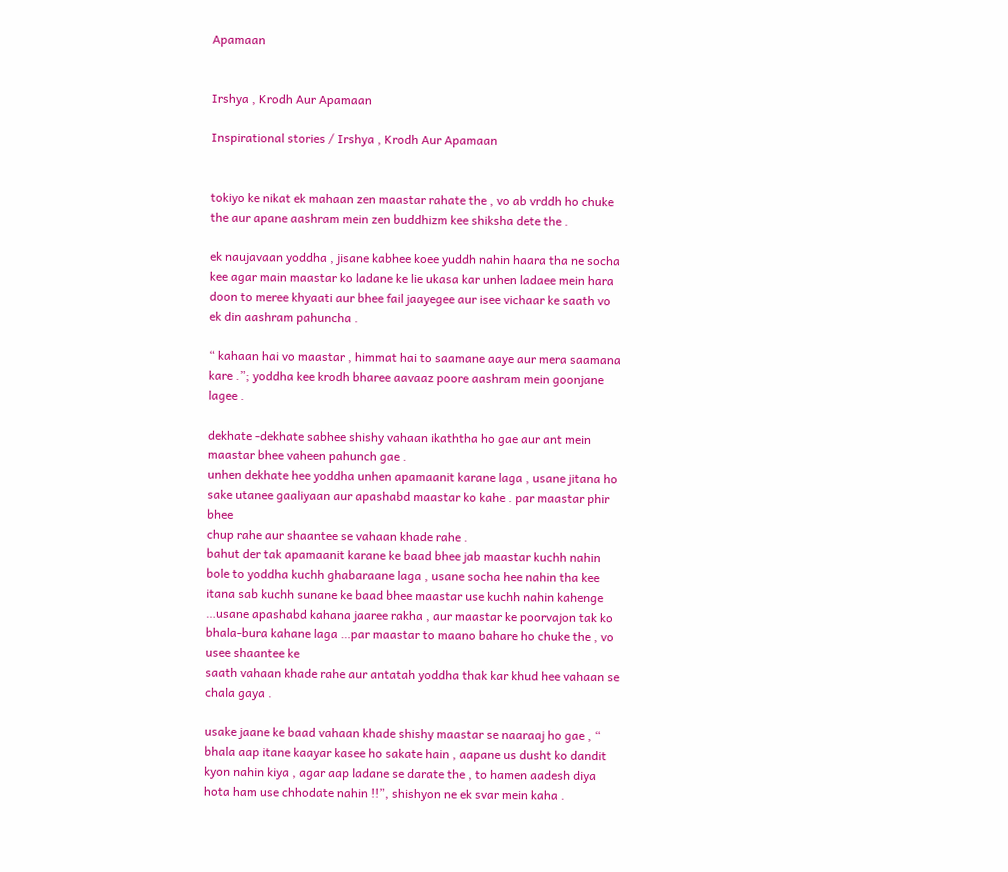Apamaan


Irshya , Krodh Aur Apamaan

Inspirational stories / Irshya , Krodh Aur Apamaan


tokiyo ke nikat ek mahaan zen maastar rahate the , vo ab vrddh ho chuke the aur apane aashram mein zen buddhizm kee shiksha dete the .

ek naujavaan yoddha , jisane kabhee koee yuddh nahin haara tha ne socha kee agar main maastar ko ladane ke lie ukasa kar unhen ladaee mein hara doon to meree khyaati aur bhee fail jaayegee aur isee vichaar ke saath vo ek din aashram pahuncha .

“ kahaan hai vo maastar , himmat hai to saamane aaye aur mera saamana kare .”; yoddha kee krodh bharee aavaaz poore aashram mein goonjane lagee .

dekhate -dekhate sabhee shishy vahaan ikaththa ho gae aur ant mein maastar bhee vaheen pahunch gae .
unhen dekhate hee yoddha unhen apamaanit karane laga , usane jitana ho sake utanee gaaliyaan aur apashabd maastar ko kahe . par maastar phir bhee
chup rahe aur shaantee se vahaan khade rahe .
bahut der tak apamaanit karane ke baad bhee jab maastar kuchh nahin bole to yoddha kuchh ghabaraane laga , usane socha hee nahin tha kee itana sab kuchh sunane ke baad bhee maastar use kuchh nahin kahenge …usane apashabd kahana jaaree rakha , aur maastar ke poorvajon tak ko bhala-bura kahane laga …par maastar to maano bahare ho chuke the , vo usee shaantee ke
saath vahaan khade rahe aur antatah yoddha thak kar khud hee vahaan se chala gaya .

usake jaane ke baad vahaan khade shishy maastar se naaraaj ho gae , “ bhala aap itane kaayar kasee ho sakate hain , aapane us dusht ko dandit kyon nahin kiya , agar aap ladane se darate the , to hamen aadesh diya hota ham use chhodate nahin !!”, shishyon ne ek svar mein kaha .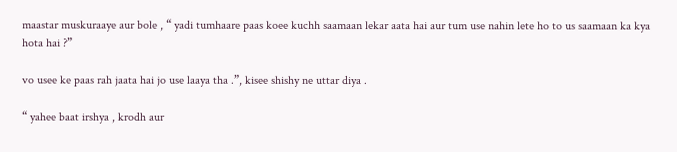maastar muskuraaye aur bole , “ yadi tumhaare paas koee kuchh saamaan lekar aata hai aur tum use nahin lete ho to us saamaan ka kya hota hai ?”

vo usee ke paas rah jaata hai jo use laaya tha .”, kisee shishy ne uttar diya .

“ yahee baat irshya , krodh aur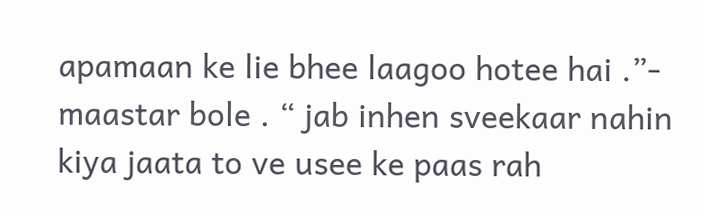apamaan ke lie bhee laagoo hotee hai .”- maastar bole . “ jab inhen sveekaar nahin kiya jaata to ve usee ke paas rah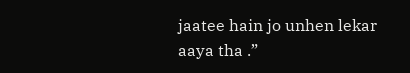jaatee hain jo unhen lekar aaya tha .”